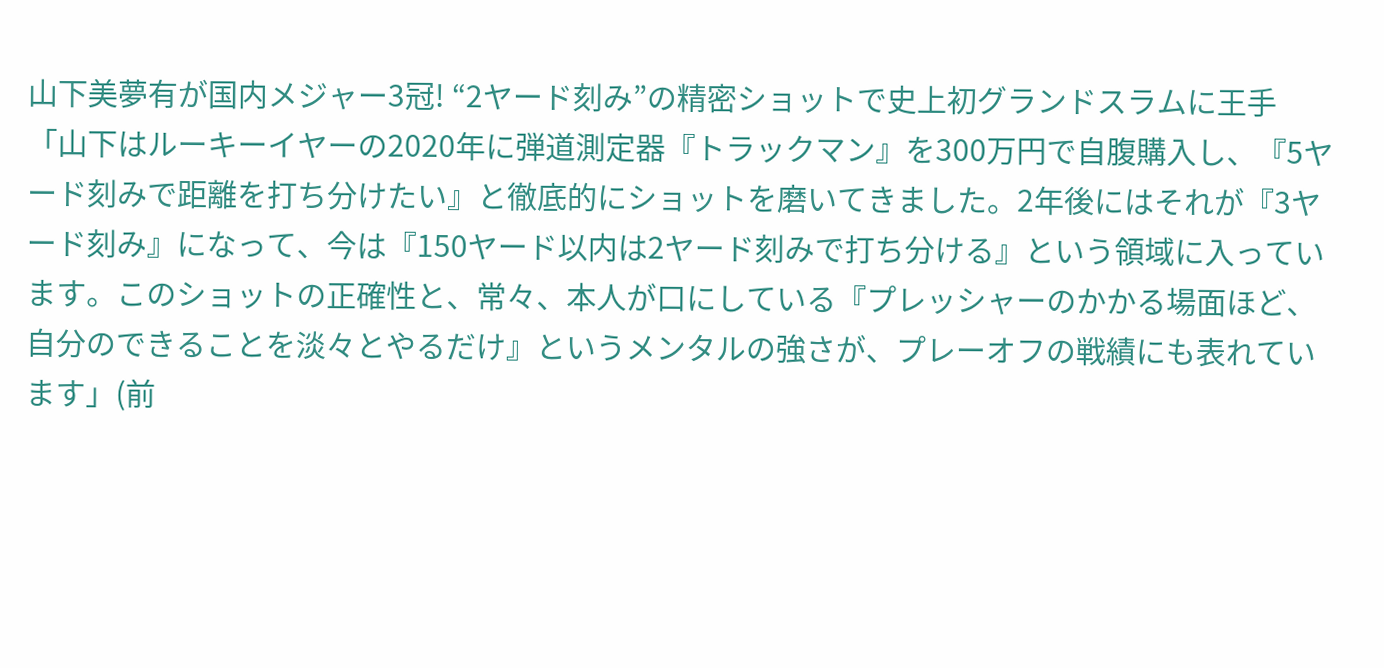山下美夢有が国内メジャー3冠! “2ヤード刻み”の精密ショットで史上初グランドスラムに王手
「山下はルーキーイヤーの2020年に弾道測定器『トラックマン』を300万円で自腹購入し、『5ヤード刻みで距離を打ち分けたい』と徹底的にショットを磨いてきました。2年後にはそれが『3ヤード刻み』になって、今は『150ヤード以内は2ヤード刻みで打ち分ける』という領域に入っています。このショットの正確性と、常々、本人が口にしている『プレッシャーのかかる場面ほど、自分のできることを淡々とやるだけ』というメンタルの強さが、プレーオフの戦績にも表れています」(前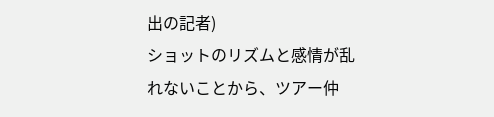出の記者)
ショットのリズムと感情が乱れないことから、ツアー仲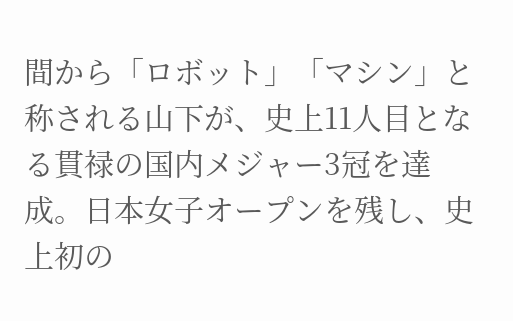間から「ロボット」「マシン」と称される山下が、史上11人目となる貫禄の国内メジャー3冠を達成。日本女子オープンを残し、史上初の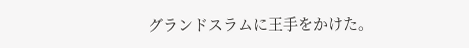グランドスラムに王手をかけた。